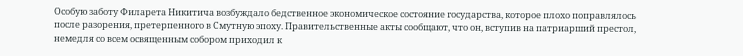Особую заботу Филарета Никитича возбуждало бедственное экономическое состояние государства, которое плохо поправлялось после разорения, претерпенного в Смутную эпоху. Правительственные акты сообщают, что он, вступив на патриарший престол, немедля со всем освященным собором приходил к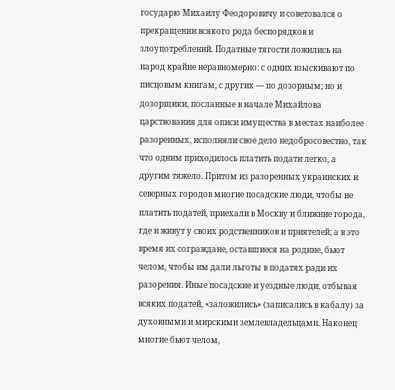государю Михаилу Феодоровичу и советовался о прекращении всякого рода беспорядков и злоупотреблений. Податные тягости ложились на народ крайне неравномерно: с одних взыскивают по писцовым книгам, с других — по дозорным; но и дозорщики, посланные в начале Михайлова царствования для описи имущества в местах наиболее разоренных, исполняли свое дело недобросовестно, так что одним приходилось платить подати легко, а другим тяжело. Притом из разоренных украинских и северных городов многие посадские люди, чтобы не платить податей, приехали в Москву и ближние города, где и живут у своих родственников и приятелей; а в это время их сограждане, оставшиеся на родине, бьют челом, чтобы им дали льготы в податях ради их разорения. Иные посадские и уездные люди, отбывая всяких податей, «заложились» (записались в кабалу) за духовными и мирскими землевладельцами. Наконец многие бьют челом,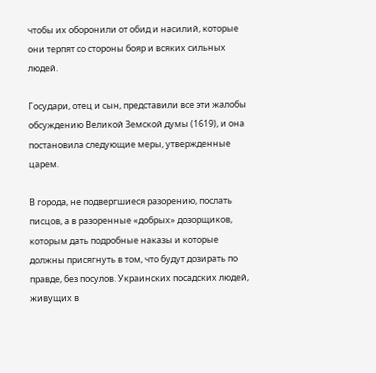чтобы их оборонили от обид и насилий, которые они терпят со стороны бояр и всяких сильных людей.

Государи, отец и сын, представили все эти жалобы обсуждению Великой Земской думы (1619), и она постановила следующие меры, утвержденные царем.

В города, не подвергшиеся разорению, послать писцов, а в разоренные «добрых» дозорщиков, которым дать подробные наказы и которые должны присягнуть в том, что будут дозирать по правде, без посулов. Украинских посадских людей, живущих в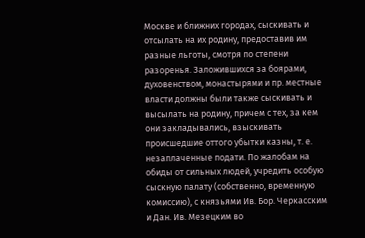Москве и ближних городах, сыскивать и отсылать на их родину, предоставив им разные льготы, смотря по степени разоренья. Заложившихся за боярами, духовенством, монастырями и пр. местные власти должны были также сыскивать и высылать на родину, причем с тех, за кем они закладывались, взыскивать происшедшие оттого убытки казны, т. е. незаплаченные подати. По жалобам на обиды от сильных людей, учредить особую сыскную палату (собственно, временную комиссию), с князьями Ив. Бор. Черкасским и Дан. Ив. Мезецким во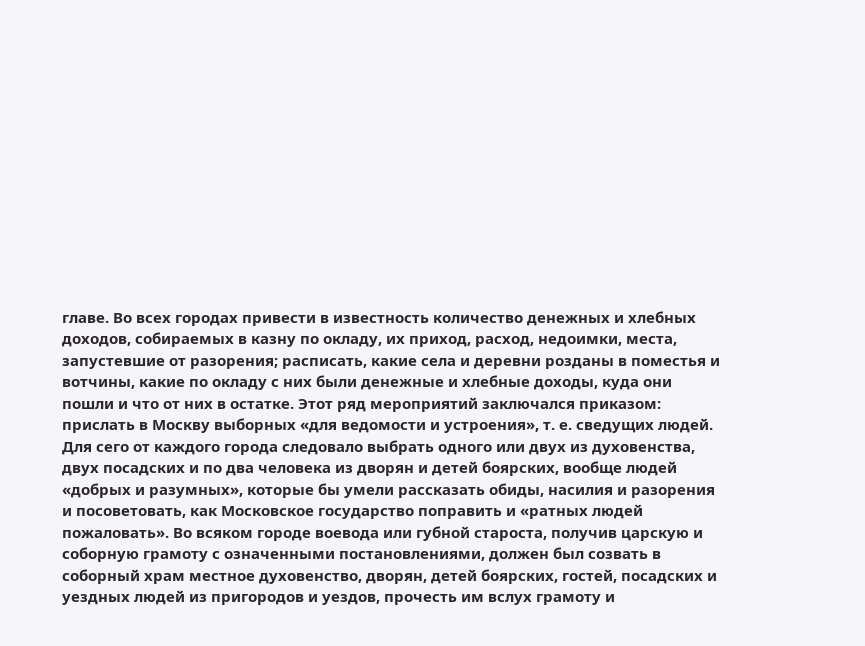главе. Во всех городах привести в известность количество денежных и хлебных доходов, собираемых в казну по окладу, их приход, расход, недоимки, места, запустевшие от разорения; расписать, какие села и деревни розданы в поместья и вотчины, какие по окладу с них были денежные и хлебные доходы, куда они пошли и что от них в остатке. Этот ряд мероприятий заключался приказом: прислать в Москву выборных «для ведомости и устроения», т. е. сведущих людей. Для сего от каждого города следовало выбрать одного или двух из духовенства, двух посадских и по два человека из дворян и детей боярских, вообще людей «добрых и разумных», которые бы умели рассказать обиды, насилия и разорения и посоветовать, как Московское государство поправить и «ратных людей пожаловать». Во всяком городе воевода или губной староста, получив царскую и соборную грамоту с означенными постановлениями, должен был созвать в соборный храм местное духовенство, дворян, детей боярских, гостей, посадских и уездных людей из пригородов и уездов, прочесть им вслух грамоту и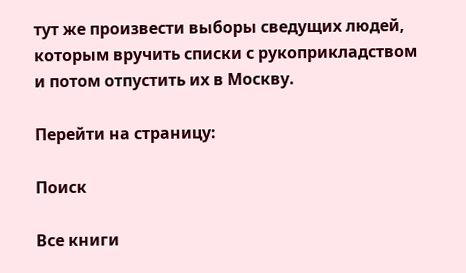тут же произвести выборы сведущих людей, которым вручить списки с рукоприкладством и потом отпустить их в Москву.

Перейти на страницу:

Поиск

Все книги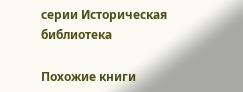серии Историческая библиотека

Похожие книги